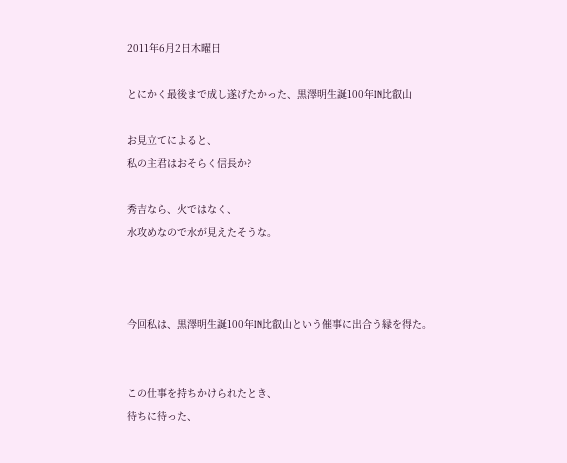2011年6月2日木曜日

とにかく最後まで成し遂げたかった、黒澤明生誕100年IN比叡山

お見立てによると、
私の主君はおそらく信長か?

秀吉なら、火ではなく、
水攻めなので水が見えたそうな。



今回私は、黒澤明生誕100年IN比叡山という催事に出合う縁を得た。


この仕事を持ちかけられたとき、
待ちに待った、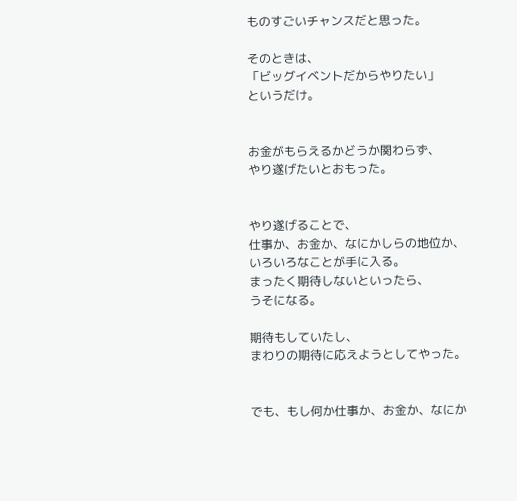ものすごいチャンスだと思った。

そのときは、
「ビッグイベントだからやりたい」
というだけ。


お金がもらえるかどうか関わらず、
やり遂げたいとおもった。


やり遂げることで、
仕事か、お金か、なにかしらの地位か、
いろいろなことが手に入る。
まったく期待しないといったら、
うそになる。

期待もしていたし、
まわりの期待に応えようとしてやった。


でも、もし何か仕事か、お金か、なにか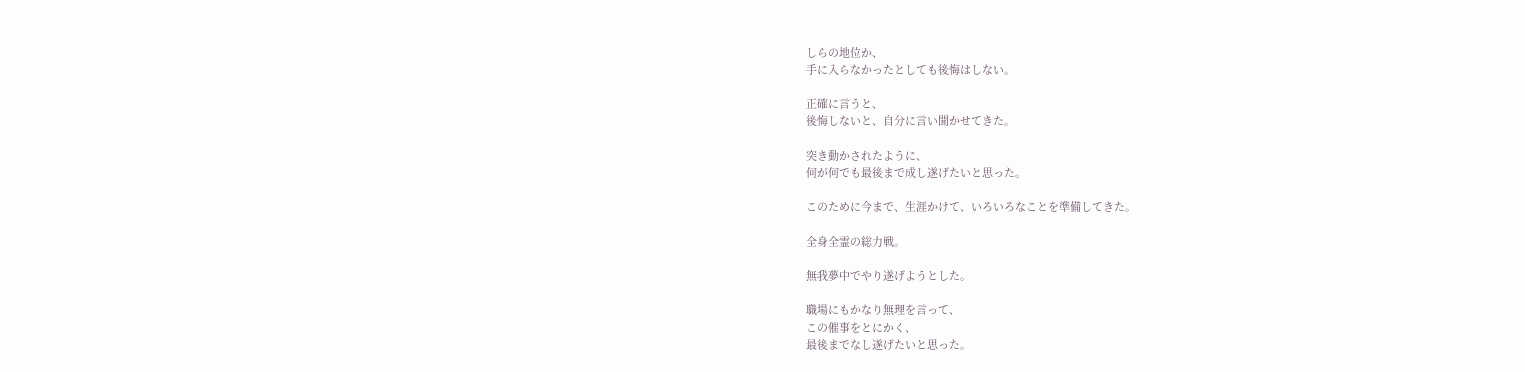しらの地位か、
手に入らなかったとしても後悔はしない。

正確に言うと、
後悔しないと、自分に言い聞かせてきた。

突き動かされたように、
何が何でも最後まで成し遂げたいと思った。

このために今まで、生涯かけて、いろいろなことを準備してきた。

全身全霊の総力戦。

無我夢中でやり遂げようとした。

職場にもかなり無理を言って、
この催事をとにかく、
最後までなし遂げたいと思った。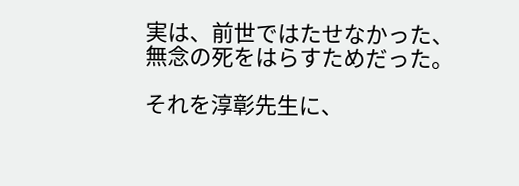実は、前世ではたせなかった、
無念の死をはらすためだった。

それを淳彰先生に、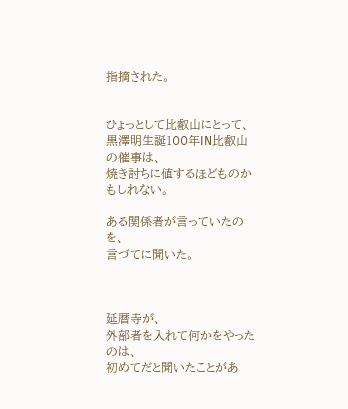指摘された。


ひょっとして比叡山にとって、
黒澤明生誕100年IN比叡山の催事は、
焼き討ちに値するほどものかもしれない。

ある関係者が言っていたのを、
言づてに聞いた。



延暦寺が、
外部者を入れて何かをやったのは、
初めてだと聞いたことがあ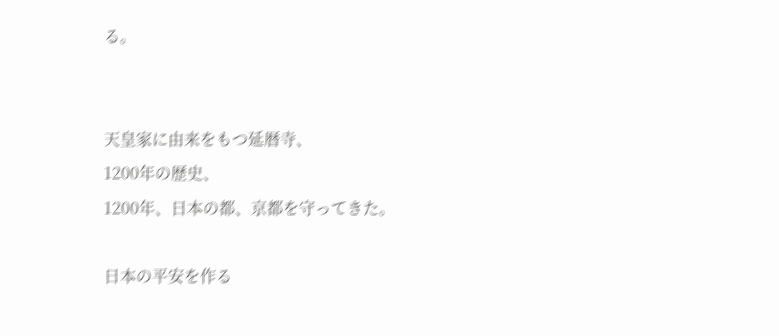る。


天皇家に由来をもつ延暦寺、
1200年の歴史、
1200年、日本の都、京都を守ってきた。

日本の平安を作る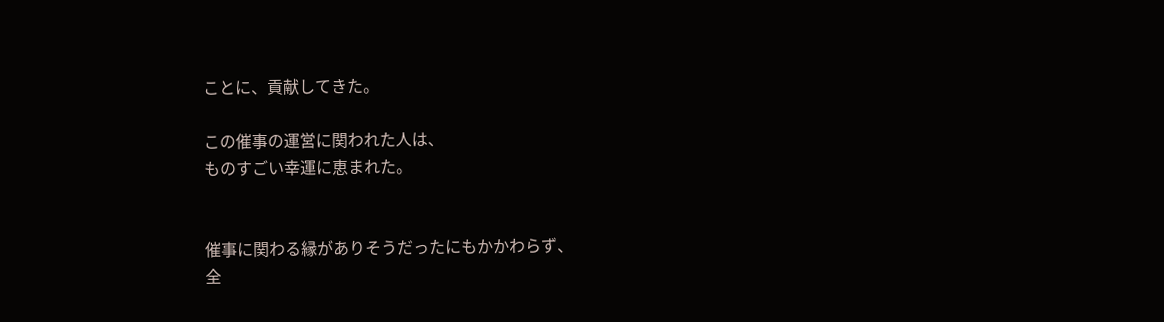ことに、貢献してきた。

この催事の運営に関われた人は、
ものすごい幸運に恵まれた。


催事に関わる縁がありそうだったにもかかわらず、
全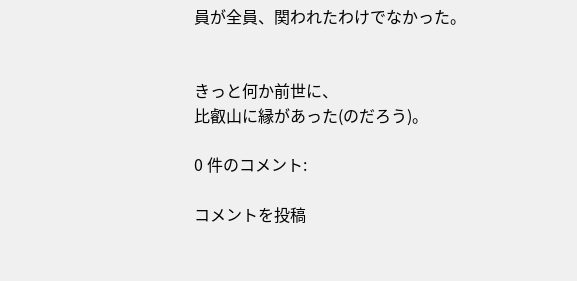員が全員、関われたわけでなかった。


きっと何か前世に、
比叡山に縁があった(のだろう)。

0 件のコメント:

コメントを投稿